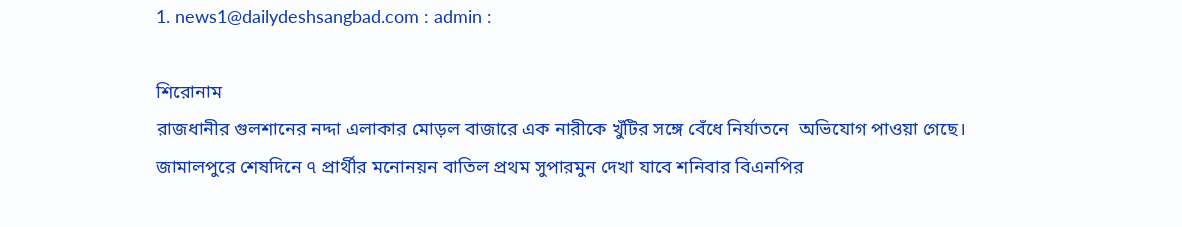1. news1@dailydeshsangbad.com : admin :

শিরোনাম
রাজধানীর গুলশানের নদ্দা এলাকার মোড়ল বাজারে এক নারীকে খুঁটির সঙ্গে বেঁধে নির্যাতনে  অভিযোগ পাওয়া গেছে। জামালপুরে শেষদিনে ৭ প্রার্থীর মনোনয়ন বাতিল প্রথম সুপারমুন দেখা যাবে শনিবার বিএনপির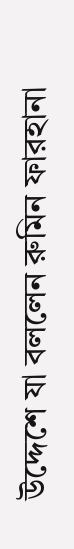উদ্দেশে যা বললেন রুমিন ফারহানা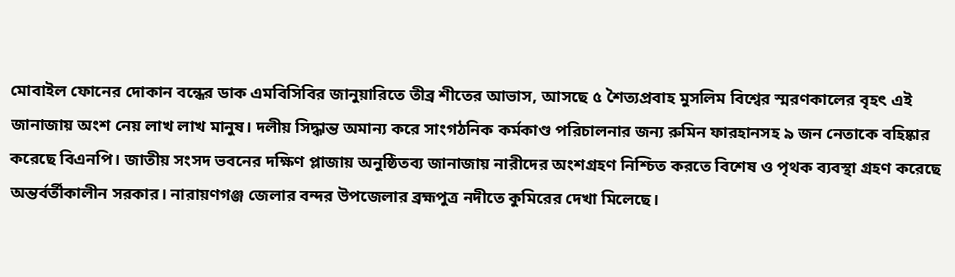মোবাইল ফোনের দোকান বন্ধের ডাক এমবিসিবির জানুয়ারিতে তীব্র শীতের আভাস, আসছে ৫ শৈত্যপ্রবাহ মুসলিম বিশ্বের স্মরণকালের বৃহৎ এই জানাজায় অংশ নেয় লাখ লাখ মানুষ। দলীয় সিদ্ধান্ত অমান্য করে সাংগঠনিক কর্মকাণ্ড পরিচালনার জন্য রুমিন ফারহানসহ ৯ জন নেতাকে বহিষ্কার করেছে বিএনপি। জাতীয় সংসদ ভবনের দক্ষিণ প্লাজায় অনুষ্ঠিতব্য জানাজায় নারীদের অংশগ্রহণ নিশ্চিত করতে বিশেষ ও পৃথক ব্যবস্থা গ্রহণ করেছে অন্তর্বর্তীকালীন সরকার। নারায়ণগঞ্জ জেলার বন্দর উপজেলার ব্রহ্মপুত্র নদীতে কুমিরের দেখা মিলেছে।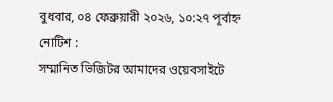বুধবার, ০৪ ফেব্রুয়ারী ২০২৬, ১০:২৭ পূর্বাহ্ন
নোটিশ :
সম্মানিত ভিজিটর আমাদের ওয়েবসাইটে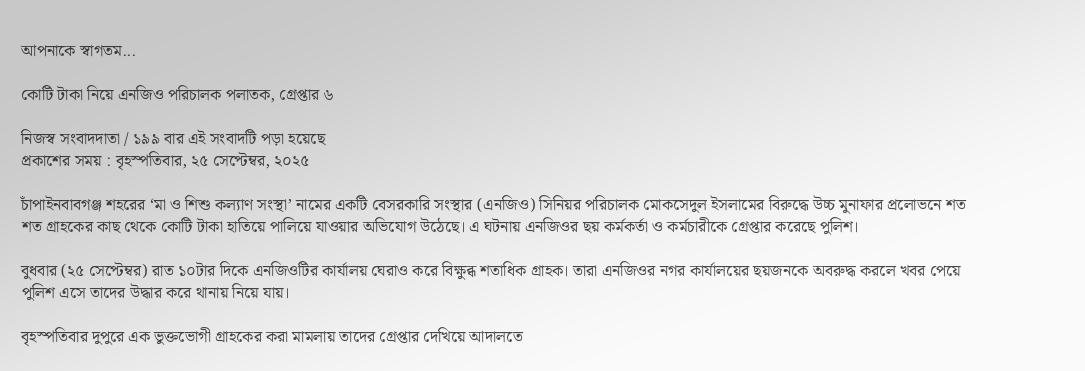আপনাকে স্বাগতম...

কোটি টাকা নিয়ে এনজিও পরিচালক পলাতক, গ্রেপ্তার ৬

নিজস্ব সংবাদদাতা / ১৯৯ বার এই সংবাদটি পড়া হয়েছে
প্রকাশের সময় : বৃহস্পতিবার, ২৫ সেপ্টেম্বর, ২০২৫

চাঁপাইনবাবগঞ্জ শহরের ‘মা ও শিশু কল্যাণ সংস্থা’ নামের একটি বেসরকারি সংস্থার (এনজিও) সিনিয়র পরিচালক মোকসেদুল ইসলামের বিরুদ্ধে উচ্চ মুনাফার প্রলোভনে শত শত গ্রাহকের কাছ থেকে কোটি টাকা হাতিয়ে পালিয়ে যাওয়ার অভিযোগ উঠেছে। এ ঘটনায় এনজিওর ছয় কর্মকর্তা ও কর্মচারীকে গ্রেপ্তার করেছে পুলিশ।

বুধবার (২৫ সেপ্টেম্বর) রাত ১০টার দিকে এনজিওটির কার্যালয় ঘেরাও করে বিক্ষুব্ধ শতাধিক গ্রাহক। তারা এনজিওর নগর কার্যালয়ের ছয়জনকে অবরুদ্ধ করলে খবর পেয়ে পুলিশ এসে তাদের উদ্ধার করে থানায় নিয়ে যায়।

বৃহস্পতিবার দুপুরে এক ভুক্তভোগী গ্রাহকের করা মামলায় তাদের গ্রেপ্তার দেখিয়ে আদালতে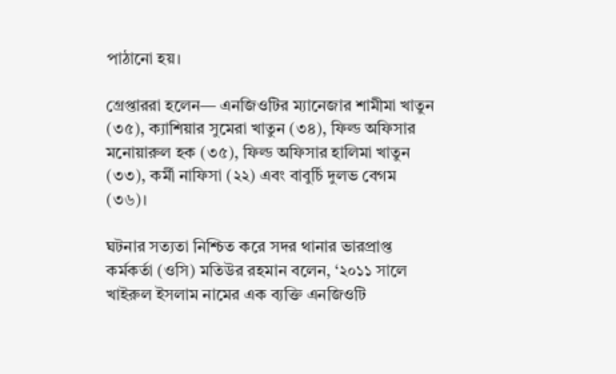পাঠানো হয়।

গ্রেপ্তাররা হলেন— এনজিওটির ম্যানেজার শামীমা খাতুন (৩৫), ক্যাশিয়ার সুমেরা খাতুন (৩৪), ফিল্ড অফিসার মনোয়ারুল হক (৩৫), ফিল্ড অফিসার হালিমা খাতুন (৩৩), কর্মী নাফিসা (২২) এবং বাবুর্চি দুলভ বেগম (৩৬)।

ঘটনার সত্যতা নিশ্চিত করে সদর থানার ভারপ্রাপ্ত কর্মকর্তা (ওসি) মতিউর রহমান বলেন, ‘২০১১ সালে খাইরুল ইসলাম নামের এক ব্যক্তি এনজিওটি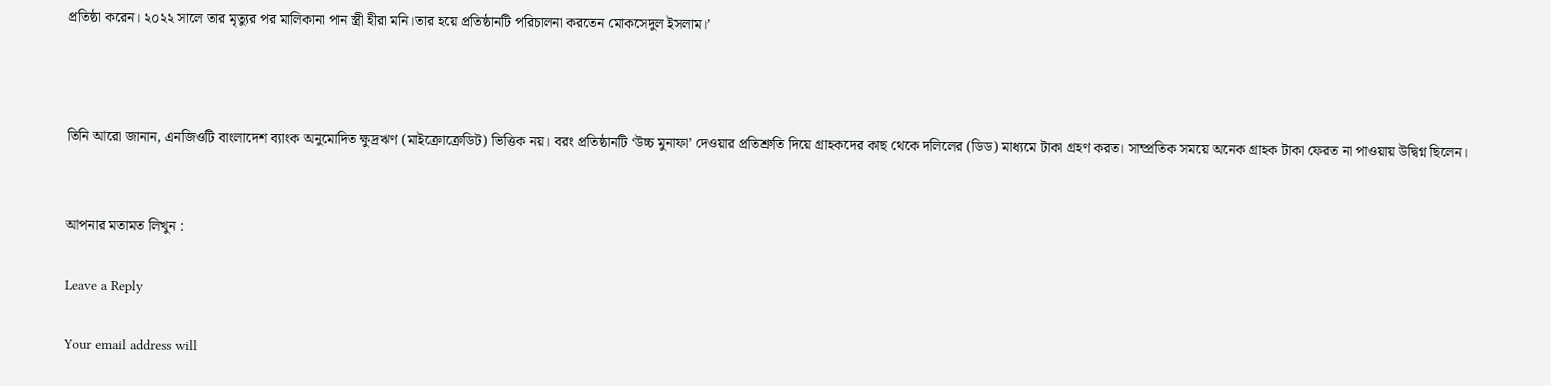প্রতিষ্ঠা করেন। ২০২২ সালে তার মৃত্যুর পর মালিকানা পান স্ত্রী হীরা মনি।তার হয়ে প্রতিষ্ঠানটি পরিচালনা করতেন মোকসেদুল ইসলাম।’



তিনি আরো জানান, এনজিওটি বাংলাদেশ ব্যাংক অনুমোদিত ক্ষুদ্রঋণ (মাইক্রোক্রেডিট) ভিত্তিক নয়। বরং প্রতিষ্ঠানটি ‘উচ্চ মুনাফা’ দেওয়ার প্রতিশ্রুতি দিয়ে গ্রাহকদের কাছ থেকে দলিলের (ডিড) মাধ্যমে টাকা গ্রহণ করত। সাম্প্রতিক সময়ে অনেক গ্রাহক টাকা ফেরত না পাওয়ায় উদ্বিগ্ন ছিলেন।


আপনার মতামত লিখুন :

Leave a Reply

Your email address will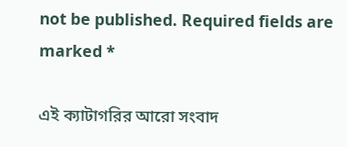not be published. Required fields are marked *

এই ক্যাটাগরির আরো সংবাদ